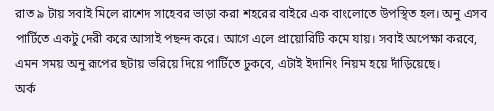রাত ৯ টায় সবাই মিলে রাশেদ সাহেবর ভাড়া করা শহরের বাইরে এক বাংলোতে উপস্থিত হল। অনু এসব পার্টিতে একটু দেরী করে আসাই পছন্দ করে। আগে এলে প্রায়োরিটি কমে যায়। সবাই অপেক্ষা করবে, এমন সময় অনু রূপের ছটায় ভরিয়ে দিয়ে পার্টিতে ঢুকবে, এটাই ইদানিং নিয়ম হয়ে দাঁড়িয়েছে।
অর্ক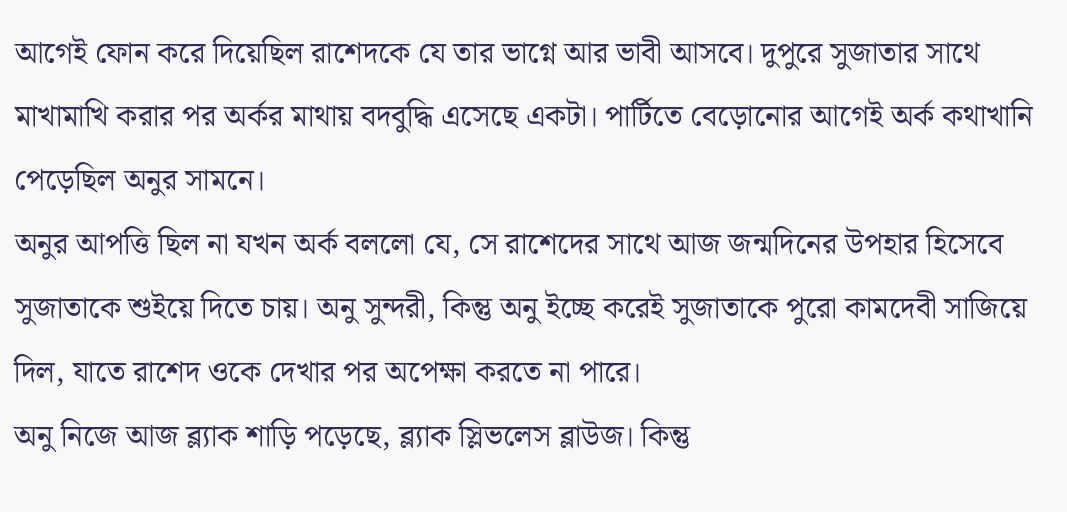আগেই ফোন করে দিয়েছিল রাশেদকে যে তার ভাগ্নে আর ভাবী আসবে। দুপুরে সুজাতার সাথে মাখামাখি করার পর অর্কর মাথায় বদবুদ্ধি এসেছে একটা। পার্টিতে বেড়োনোর আগেই অর্ক কথাখানি পেড়েছিল অনুর সামনে।
অনুর আপত্তি ছিল না যখন অর্ক বললো যে, সে রাশেদের সাথে আজ জন্মদিনের উপহার হিসেবে সুজাতাকে শুইয়ে দিতে চায়। অনু সুন্দরী, কিন্তু অনু ইচ্ছে করেই সুজাতাকে পুরো কামদেবী সাজিয়ে দিল, যাতে রাশেদ ওকে দেখার পর অপেক্ষা করতে না পারে।
অনু নিজে আজ ব্ল্যাক শাড়ি পড়েছে, ব্ল্যাক স্লিভলেস ব্লাউজ। কিন্তু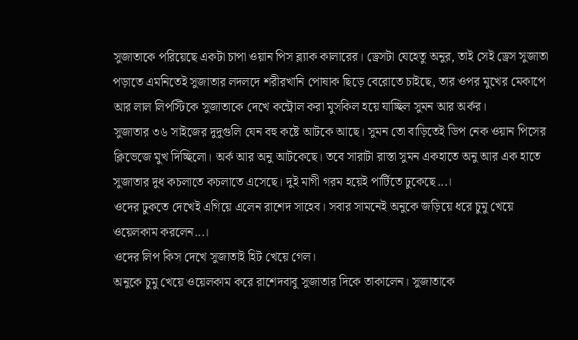সুজাতাকে পরিয়েছে একটা চাপা ওয়ান পিস ব্ল্যাক কালারের। ড্রেসটা যেহেতু অনুর, তাই সেই ড্রেস সুজাতা পড়াতে এমনিতেই সুজাতার লদলদে শরীরখানি পোষাক ছিড়ে বেরোতে চাইছে, তার ওপর মুখের মেকাপে আর লাল লিপস্টিকে সুজাতাকে দেখে কন্ট্রোল করা মুসকিল হয়ে যাচ্ছিল সুমন আর অর্কর।
সুজাতার ৩৬ সাইজের দুদুগুলি যেন বহু কষ্টে আটকে আছে। সুমন তো বাড়িতেই ডিপ নেক ওয়ান পিসের ক্লিভেজে মুখ দিচ্ছিলো। অর্ক আর অনু আটকেছে। তবে সারাটা রাস্তা সুমন একহাতে অনু আর এক হাতে সুজাতার দুধ কচলাতে কচলাতে এসেছে। দুই মাগী গরম হয়েই পার্টিতে ঢুকেছে...।
ওদের ঢুকতে দেখেই এগিয়ে এলেন রাশেদ সাহেব। সবার সামনেই অনুকে জড়িয়ে ধরে চুমু খেয়ে ওয়েলকাম করলেন...।
ওদের লিপ কিস দেখে সুজাতাই হিট খেয়ে গেল।
অনুকে চুমু খেয়ে ওয়েলকাম করে রাশেদবাবু সুজাতার দিকে তাকালেন। সুজাতাকে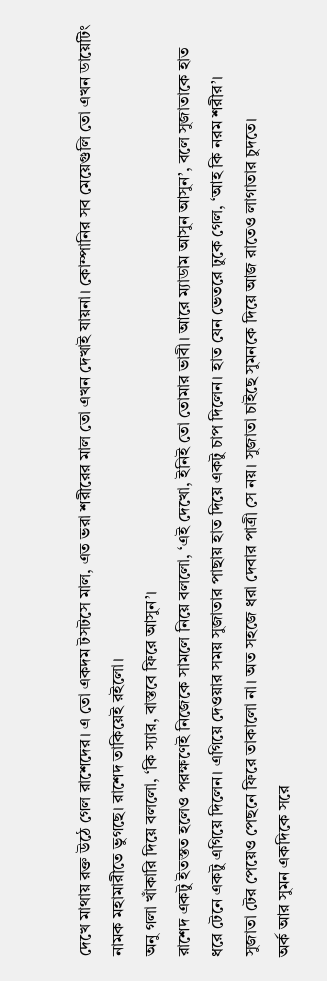দেখে মাথায় রক্ত উঠে গেল রাশেদের। এ তো একদম টসটসে মাল, এত ভরা শরীরের মাল তো এখন দেখাই যায়না। কোম্পানির সব মেয়েগুলি তো এখন ডায়েটিং নামক মহামারীতে ভুগছে। রাশেদ তাকিয়েই রইলো।
অনু গলা খাঁকারি দিয়ে বললো, ‘কি স্যার, বাস্তবে ফিরে আসুন’।
রাশেদ একটু ইতস্তত হলেও পরক্ষণেই নিজেকে সামলে নিয়ে বললো, ‘এই দেখো, ইনিই তো তোমার ভাবী। আরে ম্যাডাম আসুন আসুন’, বলে সুজাতাকে হাত ধরে টেনে একটু এগিয়ে দিলেন। এগিয়ে দেওয়ার সময় সুজাতার পাছায় হাত দিয়ে একটু চাপ দিলেন। হাত যেন ভেতরে ঢুকে গেল, ‘আহ কি নরম শরীর’।
সুজাতা টের পেয়েও পেছনে ফিরে তাকালো না। অত সহজে ধরা দেবার পাত্রী সে নয়। সুজাতা চাইছে সুমনকে দিয়ে আজ রাতেও লাগাতার চুদতে।
অর্ক আর সুমন একদিকে সরে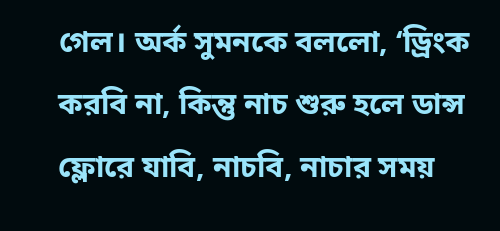গেল। অর্ক সুমনকে বললো, ‘ড্রিংক করবি না, কিন্তু নাচ শুরু হলে ডান্স ফ্লোরে যাবি, নাচবি, নাচার সময়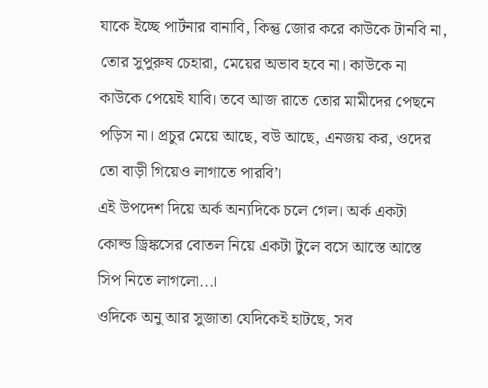যাকে ইচ্ছে পার্টনার বানাবি, কিন্তু জোর করে কাউকে টানবি না, তোর সুপুরুষ চেহারা, মেয়ের অভাব হবে না। কাউকে না কাউকে পেয়েই যাবি। তবে আজ রাতে তোর মামীদের পেছনে পড়িস না। প্রচুর মেয়ে আছে, বউ আছে, এনজয় কর, ওদের তো বাড়ী গিয়েও লাগাতে পারবি’।
এই উপদেশ দিয়ে অর্ক অন্যদিকে চলে গেল। অর্ক একটা কোল্ড ড্রিঙ্কসের বোতল নিয়ে একটা টুলে বসে আস্তে আস্তে সিপ নিতে লাগলো...।
ওদিকে অনু আর সুজাতা যেদিকেই হাটছে, সব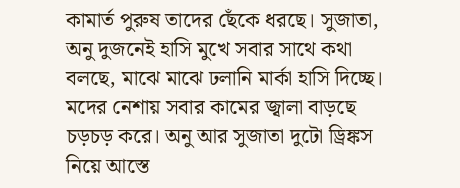কামার্ত পুরুষ তাদের ছেঁকে ধরছে। সুজাতা, অনু দুজনেই হাসি মুখে সবার সাথে কথা বলছে, মাঝে মাঝে ঢলানি মার্কা হাসি দিচ্ছে। মদের নেশায় সবার কামের জ্বালা বাড়ছে চড়চড় করে। অনু আর সুজাতা দুটো ড্রিঙ্কস নিয়ে আস্তে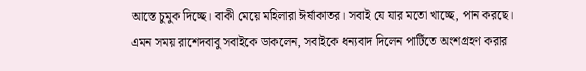আস্তে চুমুক দিচ্ছে। বাকী মেয়ে মহিলারা ঈর্ষাকাতর। সবাই যে যার মতো খাচ্ছে, পান করছে।
এমন সময় রাশেদবাবু সবাইকে ডাকলেন, সবাইকে ধন্যবাদ দিলেন পার্টিতে অংশগ্রহণ করার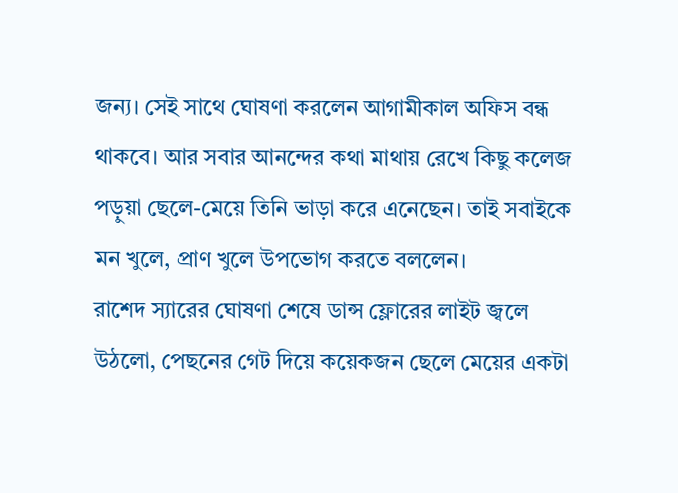জন্য। সেই সাথে ঘোষণা করলেন আগামীকাল অফিস বন্ধ থাকবে। আর সবার আনন্দের কথা মাথায় রেখে কিছু কলেজ পড়ুয়া ছেলে-মেয়ে তিনি ভাড়া করে এনেছেন। তাই সবাইকে মন খুলে, প্রাণ খুলে উপভোগ করতে বললেন।
রাশেদ স্যারের ঘোষণা শেষে ডান্স ফ্লোরের লাইট জ্বলে উঠলো, পেছনের গেট দিয়ে কয়েকজন ছেলে মেয়ের একটা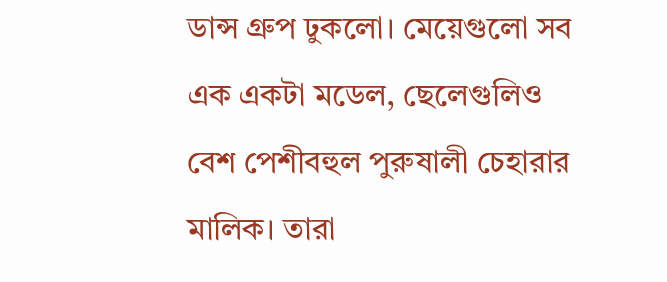ডান্স গ্রুপ ঢুকলো। মেয়েগুলো সব এক একটা মডেল, ছেলেগুলিও বেশ পেশীবহুল পুরুষালী চেহারার মালিক। তারা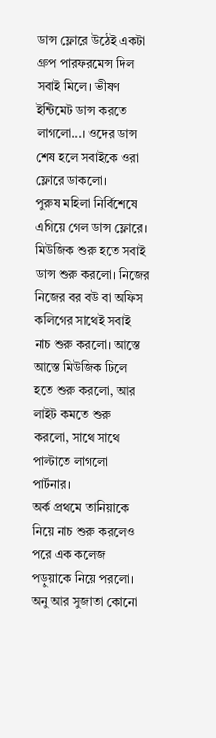ডান্স ফ্লোরে উঠেই একটা গ্রুপ পারফরমেন্স দিল সবাই মিলে। ভীষণ ইন্টিমেট ডান্স করতে লাগলো...। ওদের ডান্স শেষ হলে সবাইকে ওরা ফ্লোরে ডাকলো।
পুরুষ মহিলা নির্বিশেষে এগিয়ে গেল ডান্স ফ্লোরে। মিউজিক শুরু হতে সবাই ডান্স শুরু করলো। নিজের নিজের বর বউ বা অফিস কলিগের সাথেই সবাই নাচ শুরু করলো। আস্তে আস্তে মিউজিক ঢিলে হতে শুরু করলো, আর লাইট কমতে শুরু করলো, সাথে সাথে পাল্টাতে লাগলো পার্টনার।
অর্ক প্রথমে তানিয়াকে নিয়ে নাচ শুরু করলেও পরে এক কলেজ পড়ুয়াকে নিয়ে পরলো। অনু আর সুজাতা কোনো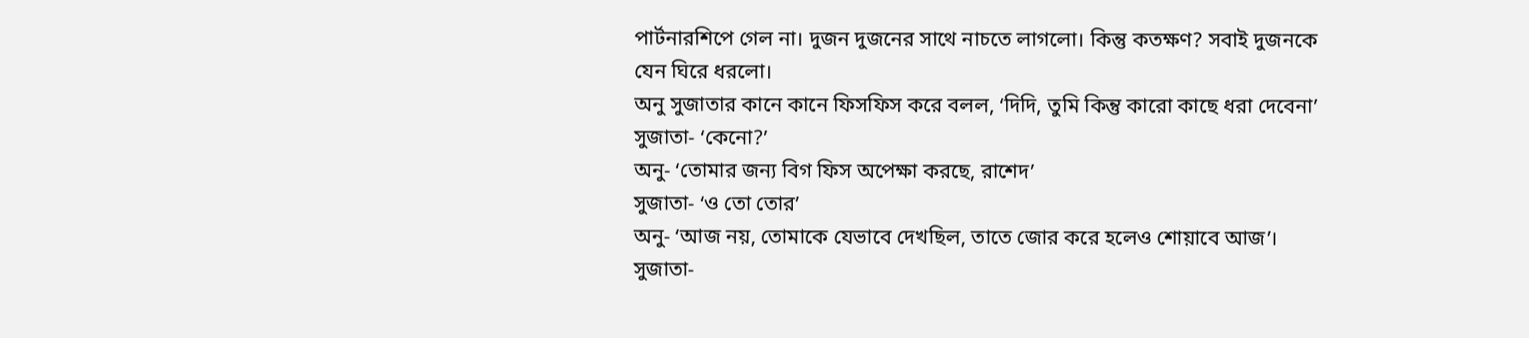পার্টনারশিপে গেল না। দুজন দুজনের সাথে নাচতে লাগলো। কিন্তু কতক্ষণ? সবাই দুজনকে যেন ঘিরে ধরলো।
অনু সুজাতার কানে কানে ফিসফিস করে বলল, ‘দিদি, তুমি কিন্তু কারো কাছে ধরা দেবেনা’
সুজাতা- ‘কেনো?’
অনু- ‘তোমার জন্য বিগ ফিস অপেক্ষা করছে, রাশেদ’
সুজাতা- ‘ও তো তোর’
অনু- ‘আজ নয়, তোমাকে যেভাবে দেখছিল, তাতে জোর করে হলেও শোয়াবে আজ’।
সুজাতা-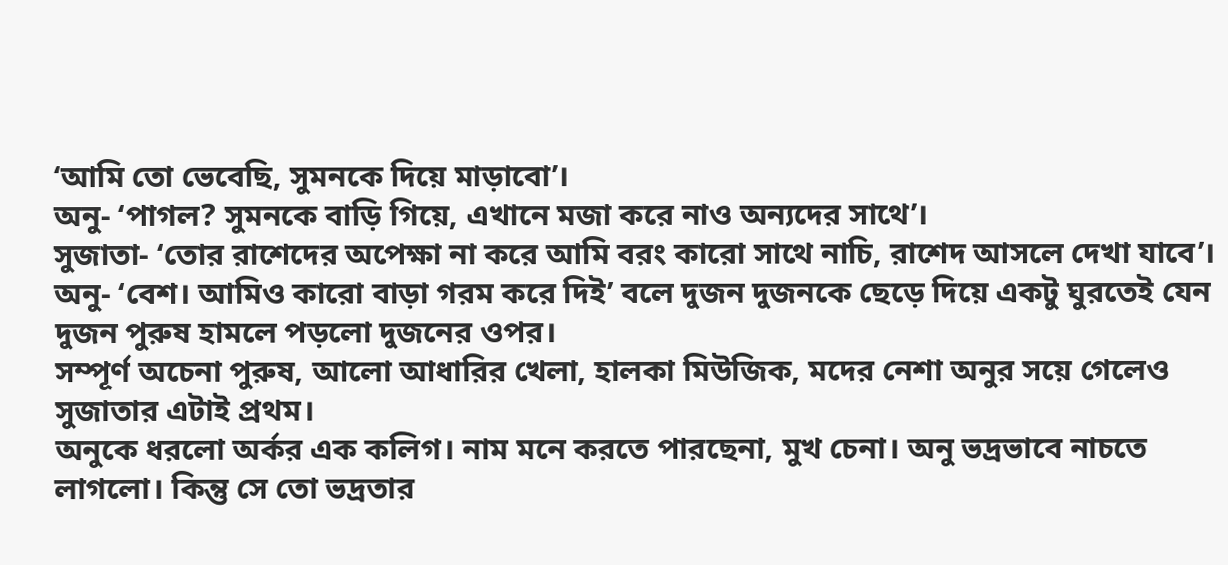‘আমি তো ভেবেছি, সুমনকে দিয়ে মাড়াবো’।
অনু- ‘পাগল? সুমনকে বাড়ি গিয়ে, এখানে মজা করে নাও অন্যদের সাথে’।
সুজাতা- ‘তোর রাশেদের অপেক্ষা না করে আমি বরং কারো সাথে নাচি, রাশেদ আসলে দেখা যাবে’।
অনু- ‘বেশ। আমিও কারো বাড়া গরম করে দিই’ বলে দুজন দুজনকে ছেড়ে দিয়ে একটু ঘুরতেই যেন দুজন পুরুষ হামলে পড়লো দুজনের ওপর।
সম্পূর্ণ অচেনা পুরুষ, আলো আধারির খেলা, হালকা মিউজিক, মদের নেশা অনুর সয়ে গেলেও সুজাতার এটাই প্রথম।
অনুকে ধরলো অর্কর এক কলিগ। নাম মনে করতে পারছেনা, মুখ চেনা। অনু ভদ্রভাবে নাচতে লাগলো। কিন্তু সে তো ভদ্রতার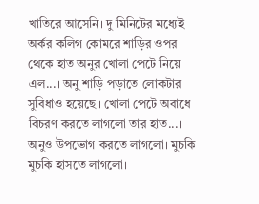খাতিরে আসেনি। দু মিনিটের মধ্যেই অর্কর কলিগ কোমরে শাড়ির ওপর থেকে হাত অনুর খোলা পেটে নিয়ে এল...। অনু শাড়ি পড়াতে লোকটার সুবিধাও হয়েছে। খোলা পেটে অবাধে বিচরণ করতে লাগলো তার হাত...।
অনুও উপভোগ করতে লাগলো। মুচকি মুচকি হাসতে লাগলো।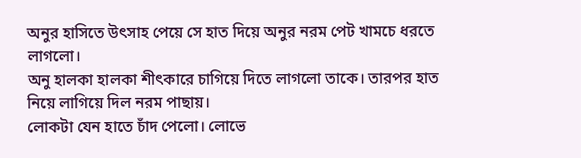অনুর হাসিতে উৎসাহ পেয়ে সে হাত দিয়ে অনুর নরম পেট খামচে ধরতে লাগলো।
অনু হালকা হালকা শীৎকারে চাগিয়ে দিতে লাগলো তাকে। তারপর হাত নিয়ে লাগিয়ে দিল নরম পাছায়।
লোকটা যেন হাতে চাঁদ পেলো। লোভে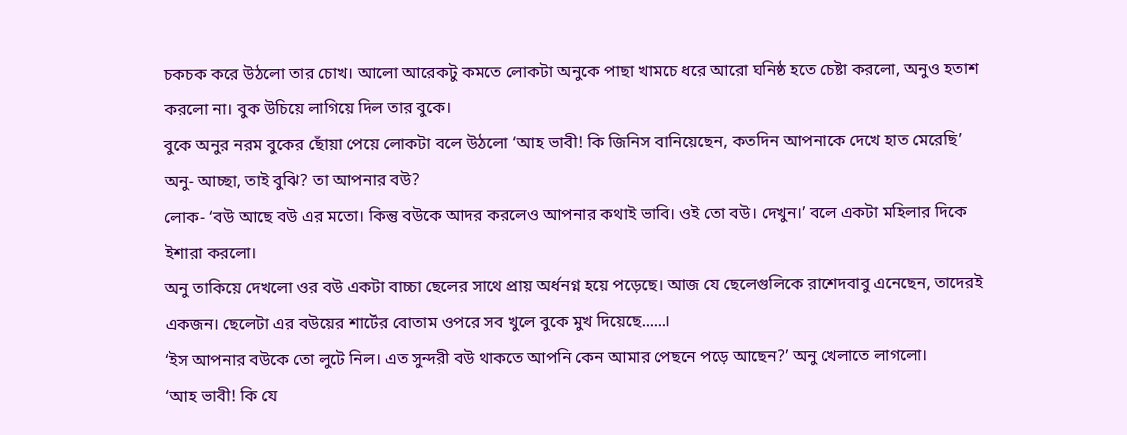চকচক করে উঠলো তার চোখ। আলো আরেকটু কমতে লোকটা অনুকে পাছা খামচে ধরে আরো ঘনিষ্ঠ হতে চেষ্টা করলো, অনুও হতাশ করলো না। বুক উচিয়ে লাগিয়ে দিল তার বুকে।
বুকে অনুর নরম বুকের ছোঁয়া পেয়ে লোকটা বলে উঠলো ‘আহ ভাবী! কি জিনিস বানিয়েছেন, কতদিন আপনাকে দেখে হাত মেরেছি’
অনু- আচ্ছা, তাই বুঝি? তা আপনার বউ?
লোক- ‘বউ আছে বউ এর মতো। কিন্তু বউকে আদর করলেও আপনার কথাই ভাবি। ওই তো বউ। দেখুন।’ বলে একটা মহিলার দিকে ইশারা করলো।
অনু তাকিয়ে দেখলো ওর বউ একটা বাচ্চা ছেলের সাথে প্রায় অর্ধনগ্ন হয়ে পড়েছে। আজ যে ছেলেগুলিকে রাশেদবাবু এনেছেন, তাদেরই একজন। ছেলেটা এর বউয়ের শার্টের বোতাম ওপরে সব খুলে বুকে মুখ দিয়েছে......।
‘ইস আপনার বউকে তো লুটে নিল। এত সুন্দরী বউ থাকতে আপনি কেন আমার পেছনে পড়ে আছেন?’ অনু খেলাতে লাগলো।
‘আহ ভাবী! কি যে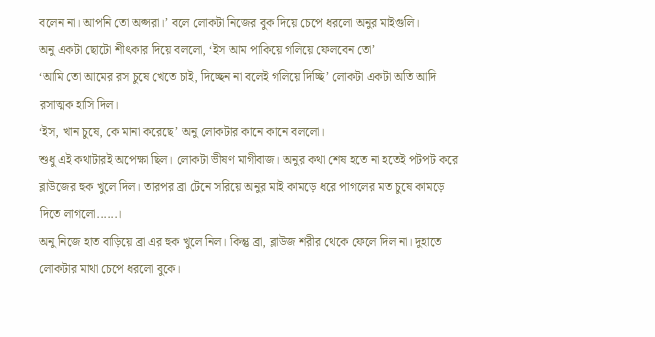বলেন না। আপনি তো অপ্সরা।’ বলে লোকটা নিজের বুক দিয়ে চেপে ধরলো অনুর মাইগুলি।
অনু একটা ছোটো শীৎকার দিয়ে বললো, ‘ইস আম পাকিয়ে গলিয়ে ফেলবেন তো’
‘আমি তো আমের রস চুষে খেতে চাই, দিচ্ছেন না বলেই গলিয়ে দিচ্ছি’ লোকটা একটা অতি আদি রসাত্মক হাসি দিল।
‘ইস, খান চুষে, কে মানা করেছে’ অনু লোকটার কানে কানে বললো।
শুধু এই কথাটারই অপেক্ষা ছিল। লোকটা ভীষণ মাগীবাজ। অনুর কথা শেষ হতে না হতেই পটপট করে ব্লাউজের হুক খুলে দিল। তারপর ব্রা টেনে সরিয়ে অনুর মাই কামড়ে ধরে পাগলের মত চুষে কামড়ে দিতে লাগলো......।
অনু নিজে হাত বাড়িয়ে ব্রা এর হুক খুলে নিল। কিন্তু ব্রা, ব্লাউজ শরীর থেকে ফেলে দিল না। দুহাতে লোকটার মাথা চেপে ধরলো বুকে।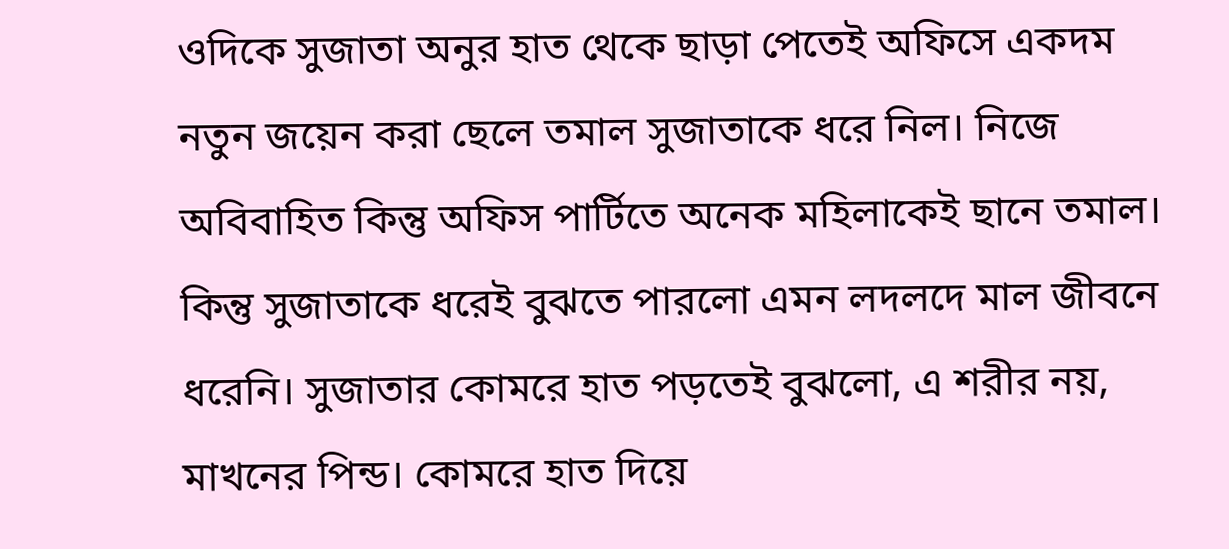ওদিকে সুজাতা অনুর হাত থেকে ছাড়া পেতেই অফিসে একদম নতুন জয়েন করা ছেলে তমাল সুজাতাকে ধরে নিল। নিজে অবিবাহিত কিন্তু অফিস পার্টিতে অনেক মহিলাকেই ছানে তমাল। কিন্তু সুজাতাকে ধরেই বুঝতে পারলো এমন লদলদে মাল জীবনে ধরেনি। সুজাতার কোমরে হাত পড়তেই বুঝলো, এ শরীর নয়, মাখনের পিন্ড। কোমরে হাত দিয়ে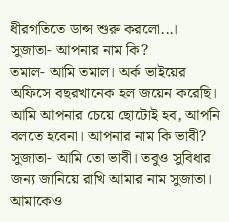ধীরগতিতে ডান্স শুরু করলো...।
সুজাতা- আপনার নাম কি?
তমাল- আমি তমাল। অর্ক ভাইয়ের অফিসে বছরখানেক হল জয়েন করেছি। আমি আপনার চেয়ে ছোটোই হব, আপনি বলতে হবেনা। আপনার নাম কি ভাবী?
সুজাতা- আমি তো ভাবী। তবুও সুবিধার জন্য জানিয়ে রাখি আমার নাম সুজাতা। আমাকেও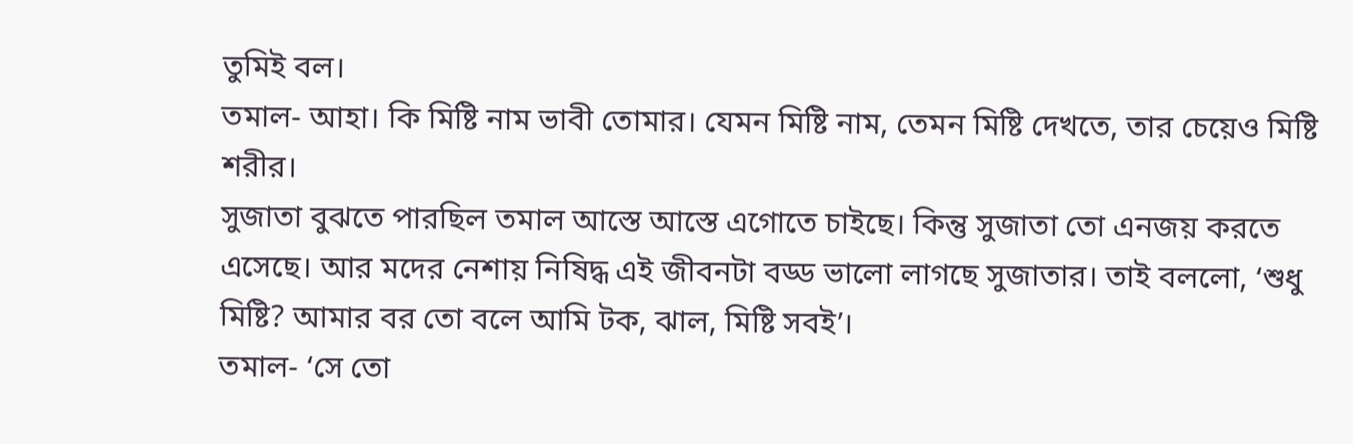তুমিই বল।
তমাল- আহা। কি মিষ্টি নাম ভাবী তোমার। যেমন মিষ্টি নাম, তেমন মিষ্টি দেখতে, তার চেয়েও মিষ্টি শরীর।
সুজাতা বুঝতে পারছিল তমাল আস্তে আস্তে এগোতে চাইছে। কিন্তু সুজাতা তো এনজয় করতে এসেছে। আর মদের নেশায় নিষিদ্ধ এই জীবনটা বড্ড ভালো লাগছে সুজাতার। তাই বললো, ‘শুধু মিষ্টি? আমার বর তো বলে আমি টক, ঝাল, মিষ্টি সবই’।
তমাল- ‘সে তো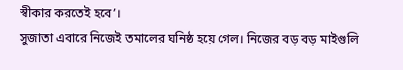স্বীকার করতেই হবে’।
সুজাতা এবারে নিজেই তমালের ঘনিষ্ঠ হয়ে গেল। নিজের বড় বড় মাইগুলি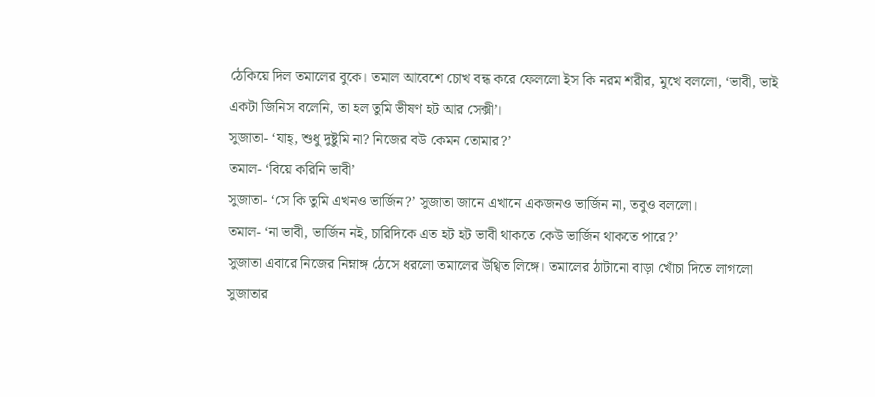ঠেকিয়ে দিল তমালের বুকে। তমাল আবেশে চোখ বন্ধ করে ফেললো ইস কি নরম শরীর, মুখে বললো, ‘ভাবী, ভাই একটা জিনিস বলেনি, তা হল তুমি ভীষণ হট আর সেক্সী’।
সুজাতা- ‘যাহ্, শুধু দুষ্টুমি না? নিজের বউ কেমন তোমার?’
তমাল- ‘বিয়ে করিনি ভাবী’
সুজাতা- ‘সে কি তুমি এখনও ভার্জিন?’ সুজাতা জানে এখানে একজনও ভার্জিন না, তবুও বললো।
তমাল- ‘না ভাবী, ভার্জিন নই, চারিদিকে এত হট হট ভাবী থাকতে কেউ ভার্জিন থাকতে পারে?’
সুজাতা এবারে নিজের নিম্নাঙ্গ ঠেসে ধরলো তমালের উথ্বিত লিঙ্গে। তমালের ঠাটানো বাড়া খোঁচা দিতে লাগলো সুজাতার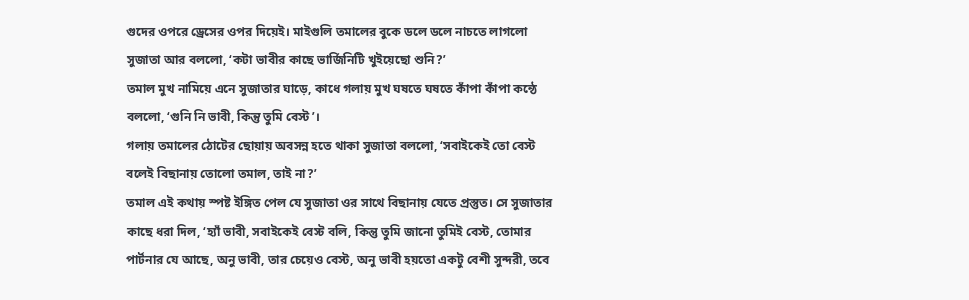গুদের ওপরে ড্রেসের ওপর দিয়েই। মাইগুলি তমালের বুকে ডলে ডলে নাচতে লাগলো সুজাতা আর বললো, ‘কটা ভাবীর কাছে ভার্জিনিটি খুইয়েছো শুনি?’
তমাল মুখ নামিয়ে এনে সুজাতার ঘাড়ে, কাধে গলায় মুখ ঘষতে ঘষতে কাঁপা কাঁপা কন্ঠে বললো, ‘গুনি নি ভাবী, কিন্তু তুমি বেস্ট’।
গলায় তমালের ঠোটের ছোয়ায় অবসন্ন হতে থাকা সুজাতা বললো, ‘সবাইকেই তো বেস্ট বলেই বিছানায় তোলো তমাল, তাই না?’
তমাল এই কথায় স্পষ্ট ইঙ্গিত পেল যে সুজাতা ওর সাথে বিছানায় যেতে প্রস্তুত। সে সুজাতার কাছে ধরা দিল, ‘হ্যাঁ ভাবী, সবাইকেই বেস্ট বলি, কিন্তু তুমি জানো তুমিই বেস্ট, তোমার পার্টনার যে আছে, অনু ভাবী, তার চেয়েও বেস্ট, অনু ভাবী হয়তো একটু বেশী সুন্দরী, তবে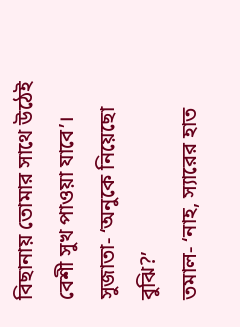বিছানায় তোমার সাথে উঠেই বেশী সুখ পাওয়া যাবে’।
সুজাতা- ‘অনুকে নিয়েছো বুঝি?’
তমাল- ‘নাহ, স্যারের হাত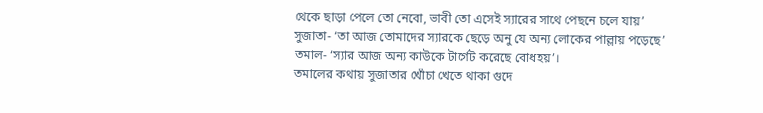থেকে ছাড়া পেলে তো নেবো, ভাবী তো এসেই স্যারের সাথে পেছনে চলে যায়’
সুজাতা- ‘তা আজ তোমাদের স্যারকে ছেড়ে অনু যে অন্য লোকের পাল্লায় পড়েছে’
তমাল- ‘স্যার আজ অন্য কাউকে টার্গেট করেছে বোধহয়’।
তমালের কথায় সুজাতার খোঁচা খেতে থাকা গুদে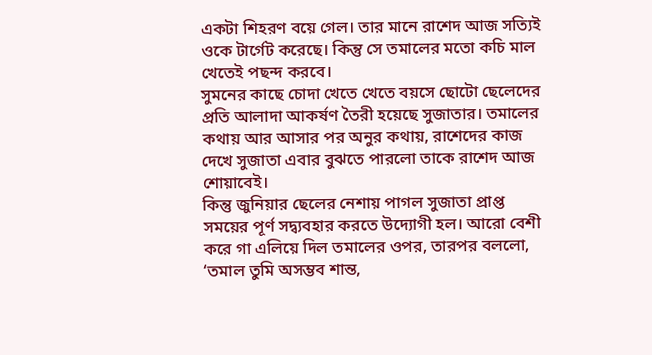একটা শিহরণ বয়ে গেল। তার মানে রাশেদ আজ সত্যিই ওকে টার্গেট করেছে। কিন্তু সে তমালের মতো কচি মাল খেতেই পছন্দ করবে।
সুমনের কাছে চোদা খেতে খেতে বয়সে ছোটো ছেলেদের প্রতি আলাদা আকর্ষণ তৈরী হয়েছে সুজাতার। তমালের কথায় আর আসার পর অনুর কথায়, রাশেদের কাজ দেখে সুজাতা এবার বুঝতে পারলো তাকে রাশেদ আজ শোয়াবেই।
কিন্তু জুনিয়ার ছেলের নেশায় পাগল সুজাতা প্রাপ্ত সময়ের পূর্ণ সদ্ব্যবহার করতে উদ্যোগী হল। আরো বেশী করে গা এলিয়ে দিল তমালের ওপর, তারপর বললো, ‘তমাল তুমি অসম্ভব শান্ত,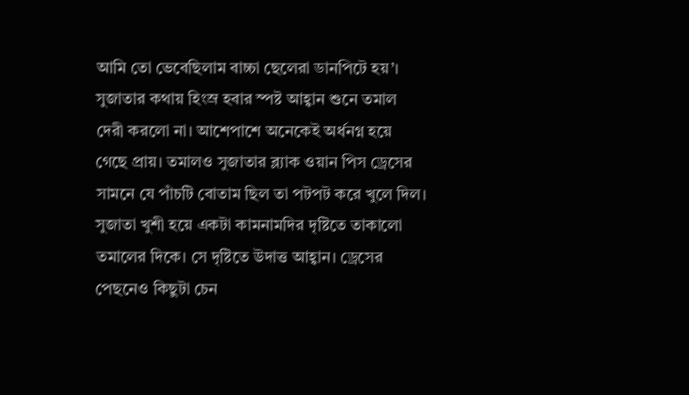আমি তো ভেবেছিলাম বাচ্চা ছেলেরা ডানপিটে হয়’।
সুজাতার কথায় হিংস্র হবার স্পষ্ট আহ্বান শুনে তমাল দেরী করলো না। আশেপাশে অনেকেই অর্ধনগ্ন হয়ে গেছে প্রায়। তমালও সুজাতার ব্ল্যাক ওয়ান পিস ড্রেসের সামনে যে পাঁচটি বোতাম ছিল তা পটপট করে খুলে দিল। সুজাতা খুশী হয়ে একটা কামনামদির দৃষ্টিতে তাকালো তমালের দিকে। সে দৃষ্টিতে উদাত্ত আহ্বান। ড্রেসের পেছনেও কিছুটা চেন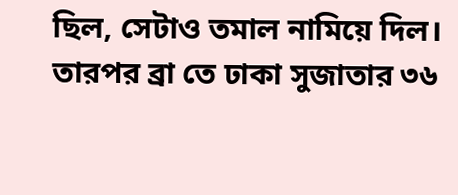ছিল, সেটাও তমাল নামিয়ে দিল।
তারপর ব্রা তে ঢাকা সুজাতার ৩৬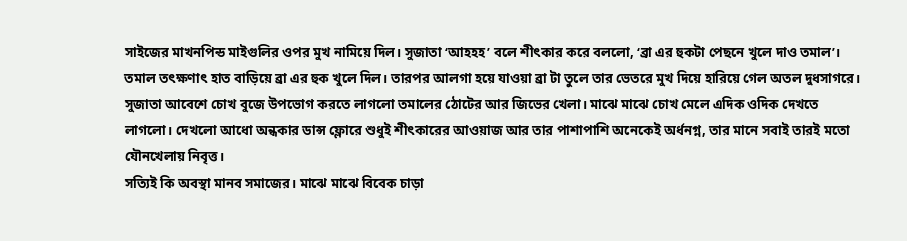সাইজের মাখনপিন্ড মাইগুলির ওপর মুখ নামিয়ে দিল। সুজাতা ‘আহহহ’ বলে শীৎকার করে বললো, ‘ব্রা এর হুকটা পেছনে খুলে দাও তমাল’।
তমাল তৎক্ষণাৎ হাত বাড়িয়ে ব্রা এর হুক খুলে দিল। তারপর আলগা হয়ে যাওয়া ব্রা টা তুলে তার ভেতরে মুখ দিয়ে হারিয়ে গেল অতল দুধসাগরে।
সুজাতা আবেশে চোখ বুজে উপভোগ করতে লাগলো তমালের ঠোটের আর জিভের খেলা। মাঝে মাঝে চোখ মেলে এদিক ওদিক দেখতে লাগলো। দেখলো আধো অন্ধকার ডান্স ফ্লোরে শুধুই শীৎকারের আওয়াজ আর তার পাশাপাশি অনেকেই অর্ধনগ্ন, তার মানে সবাই তারই মতো যৌনখেলায় নিবৃত্ত।
সত্যিই কি অবস্থা মানব সমাজের। মাঝে মাঝে বিবেক চাড়া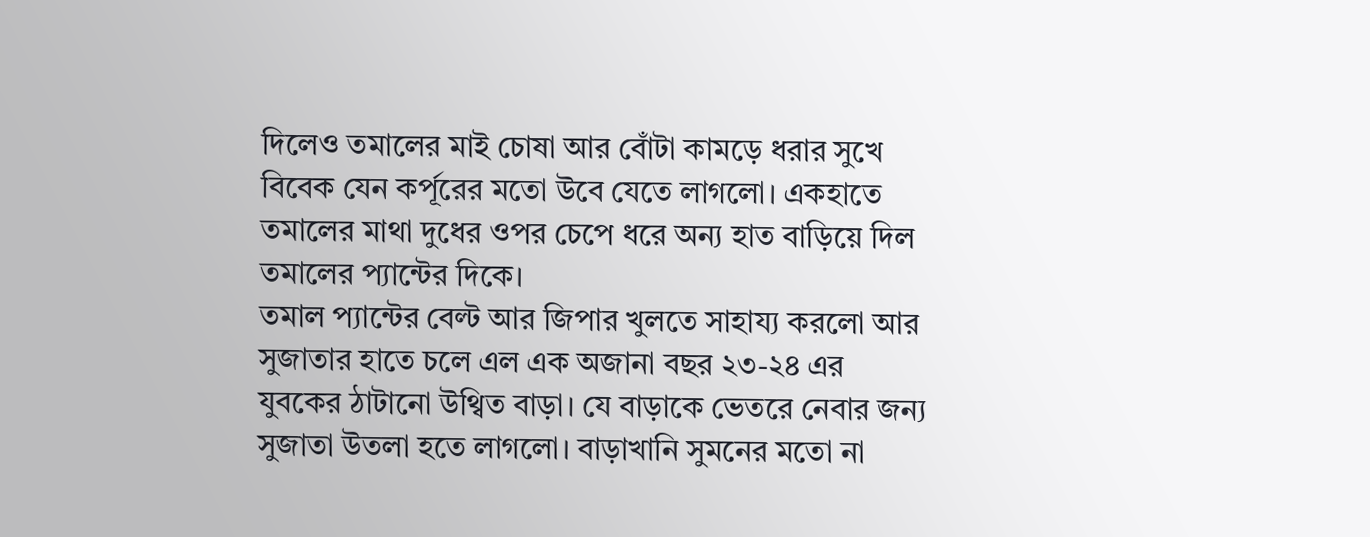দিলেও তমালের মাই চোষা আর বোঁটা কামড়ে ধরার সুখে বিবেক যেন কর্পূরের মতো উবে যেতে লাগলো। একহাতে তমালের মাথা দুধের ওপর চেপে ধরে অন্য হাত বাড়িয়ে দিল তমালের প্যান্টের দিকে।
তমাল প্যান্টের বেল্ট আর জিপার খুলতে সাহায্য করলো আর সুজাতার হাতে চলে এল এক অজানা বছর ২৩-২৪ এর যুবকের ঠাটানো উথ্বিত বাড়া। যে বাড়াকে ভেতরে নেবার জন্য সুজাতা উতলা হতে লাগলো। বাড়াখানি সুমনের মতো না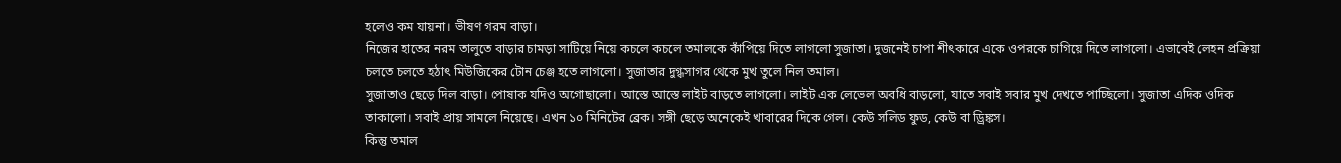হলেও কম যায়না। ভীষণ গরম বাড়া।
নিজের হাতের নরম তালুতে বাড়ার চামড়া সাটিয়ে নিয়ে কচলে কচলে তমালকে কাঁপিয়ে দিতে লাগলো সুজাতা। দুজনেই চাপা শীৎকারে একে ওপরকে চাগিয়ে দিতে লাগলো। এভাবেই লেহন প্রক্রিয়া চলতে চলতে হঠাৎ মিউজিকের টোন চেঞ্জ হতে লাগলো। সুজাতার দুগ্ধসাগর থেকে মুখ তুলে নিল তমাল।
সুজাতাও ছেড়ে দিল বাড়া। পোষাক যদিও অগোছালো। আস্তে আস্তে লাইট বাড়তে লাগলো। লাইট এক লেভেল অবধি বাড়লো, যাতে সবাই সবার মুখ দেখতে পাচ্ছিলো। সুজাতা এদিক ওদিক তাকালো। সবাই প্রায় সামলে নিয়েছে। এখন ১০ মিনিটের ব্রেক। সঙ্গী ছেড়ে অনেকেই খাবারের দিকে গেল। কেউ সলিড ফুড, কেউ বা ড্রিঙ্কস।
কিন্তু তমাল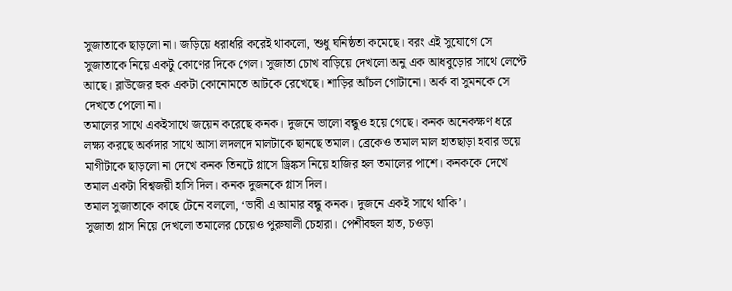সুজাতাকে ছাড়লো না। জড়িয়ে ধরাধরি করেই থাকলো, শুধু ঘনিষ্ঠতা কমেছে। বরং এই সুযোগে সে সুজাতাকে নিয়ে একটু কোণের দিকে গেল। সুজাতা চোখ বাড়িয়ে দেখলো অনু এক আধবুড়োর সাথে লেপ্টে আছে। ব্লাউজের হুক একটা কোনোমতে আটকে রেখেছে। শাড়ির আঁচল গোটানো। অর্ক বা সুমনকে সে দেখতে পেলো না।
তমালের সাথে একইসাথে জয়েন করেছে কনক। দুজনে ভালো বন্ধুও হয়ে গেছে। কনক অনেকক্ষণ ধরে লক্ষ্য করছে অর্কদার সাথে আসা লদলদে মালটাকে ছানছে তমাল। ব্রেকেও তমাল মাল হাতছাড়া হবার ভয়ে মাগীটাকে ছাড়লো না দেখে কনক তিনটে গ্লাসে ড্রিঙ্কস নিয়ে হাজির হল তমালের পাশে। কনককে দেখে তমাল একটা বিশ্বজয়ী হাসি দিল। কনক দুজনকে গ্লাস দিল।
তমাল সুজাতাকে কাছে টেনে বললো, ‘ভাবী এ আমার বন্ধু কনক। দুজনে একই সাথে থাকি’।
সুজাতা গ্লাস নিয়ে দেখলো তমালের চেয়েও পুরুষালী চেহারা। পেশীবহুল হাত, চওড়া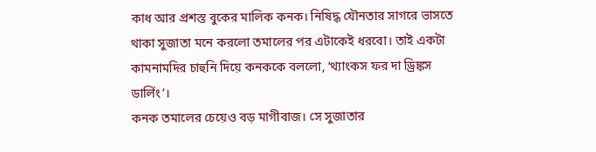কাধ আর প্রশস্ত বুকের মালিক কনক। নিষিদ্ধ যৌনতার সাগরে ভাসতে থাকা সুজাতা মনে করলো তমালের পর এটাকেই ধরবো। তাই একটা কামনামদির চাহুনি দিয়ে কনককে বললো, ‘থ্যাংকস ফর দা ড্রিঙ্কস ডার্লিং’।
কনক তমালের চেয়েও বড় মাগীবাজ। সে সুজাতার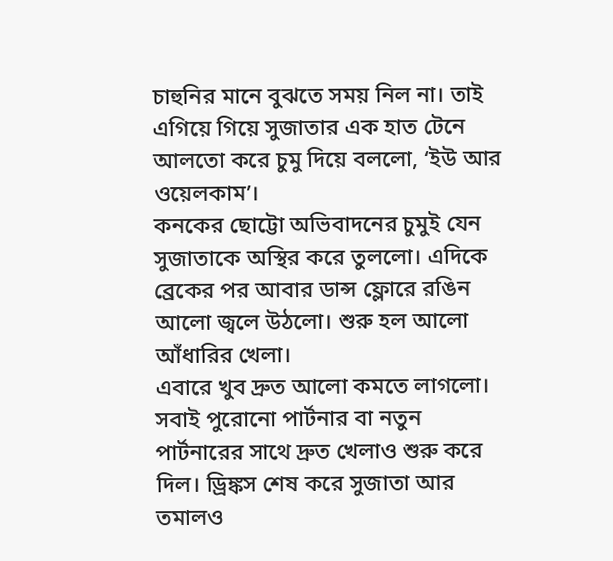চাহুনির মানে বুঝতে সময় নিল না। তাই এগিয়ে গিয়ে সুজাতার এক হাত টেনে আলতো করে চুমু দিয়ে বললো, ‘ইউ আর ওয়েলকাম’।
কনকের ছোট্টো অভিবাদনের চুমুই যেন সুজাতাকে অস্থির করে তুললো। এদিকে ব্রেকের পর আবার ডান্স ফ্লোরে রঙিন আলো জ্বলে উঠলো। শুরু হল আলো আঁধারির খেলা।
এবারে খুব দ্রুত আলো কমতে লাগলো। সবাই পুরোনো পার্টনার বা নতুন পার্টনারের সাথে দ্রুত খেলাও শুরু করে দিল। ড্রিঙ্কস শেষ করে সুজাতা আর তমালও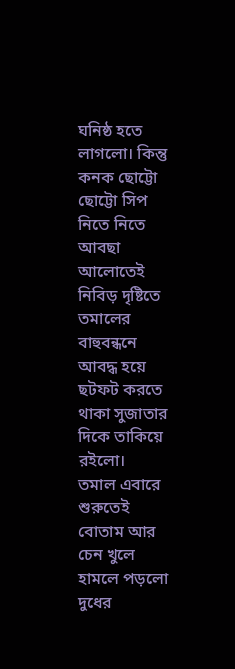ঘনিষ্ঠ হতে লাগলো। কিন্তু কনক ছোট্টো ছোট্টো সিপ নিতে নিতে আবছা আলোতেই নিবিড় দৃষ্টিতে তমালের বাহুবন্ধনে আবদ্ধ হয়ে ছটফট করতে থাকা সুজাতার দিকে তাকিয়ে রইলো।
তমাল এবারে শুরুতেই বোতাম আর চেন খুলে হামলে পড়লো দুধের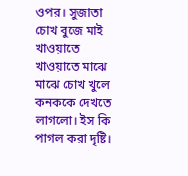ওপর। সুজাতা চোখ বুজে মাই খাওয়াতে খাওয়াতে মাঝে মাঝে চোখ খুলে কনককে দেখতে লাগলো। ইস কি পাগল করা দৃষ্টি।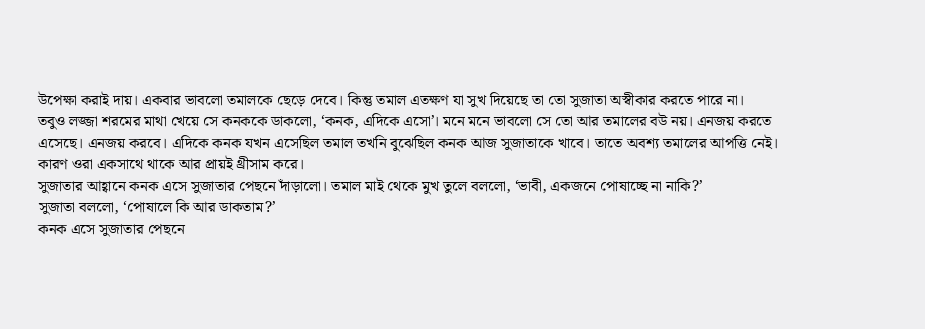উপেক্ষা করাই দায়। একবার ভাবলো তমালকে ছেড়ে দেবে। কিন্তু তমাল এতক্ষণ যা সুখ দিয়েছে তা তো সুজাতা অস্বীকার করতে পারে না।
তবুও লজ্জা শরমের মাথা খেয়ে সে কনককে ডাকলো, ‘কনক, এদিকে এসো’। মনে মনে ভাবলো সে তো আর তমালের বউ নয়। এনজয় করতে এসেছে। এনজয় করবে। এদিকে কনক যখন এসেছিল তমাল তখনি বুঝেছিল কনক আজ সুজাতাকে খাবে। তাতে অবশ্য তমালের আপত্তি নেই। কারণ ওরা একসাথে থাকে আর প্রায়ই থ্রীসাম করে।
সুজাতার আহ্বানে কনক এসে সুজাতার পেছনে দাঁড়ালো। তমাল মাই থেকে মুখ তুলে বললো, ‘ভাবী, একজনে পোষাচ্ছে না নাকি?’
সুজাতা বললো, ‘পোষালে কি আর ডাকতাম?’
কনক এসে সুজাতার পেছনে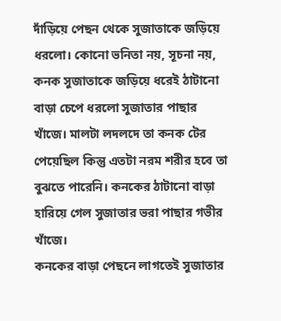দাঁড়িয়ে পেছন থেকে সুজাতাকে জড়িয়ে ধরলো। কোনো ভনিতা নয়, সূচনা নয়, কনক সুজাতাকে জড়িয়ে ধরেই ঠাটানো বাড়া চেপে ধরলো সুজাতার পাছার খাঁজে। মালটা লদলদে তা কনক টের পেয়েছিল কিন্তু এতটা নরম শরীর হবে তা বুঝতে পারেনি। কনকের ঠাটানো বাড়া হারিয়ে গেল সুজাতার ভরা পাছার গভীর খাঁজে।
কনকের বাড়া পেছনে লাগতেই সুজাতার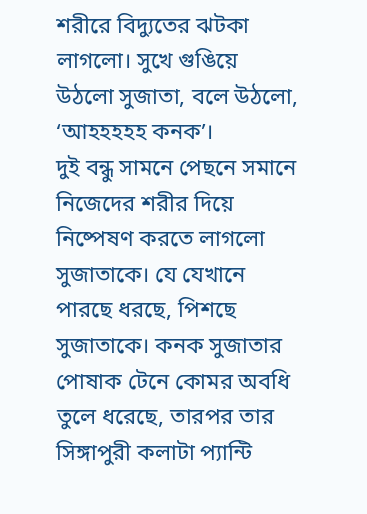শরীরে বিদ্যুতের ঝটকা লাগলো। সুখে গুঙিয়ে উঠলো সুজাতা, বলে উঠলো, ‘আহহহহহ কনক’।
দুই বন্ধু সামনে পেছনে সমানে নিজেদের শরীর দিয়ে নিষ্পেষণ করতে লাগলো সুজাতাকে। যে যেখানে পারছে ধরছে, পিশছে সুজাতাকে। কনক সুজাতার পোষাক টেনে কোমর অবধি তুলে ধরেছে, তারপর তার সিঙ্গাপুরী কলাটা প্যান্টি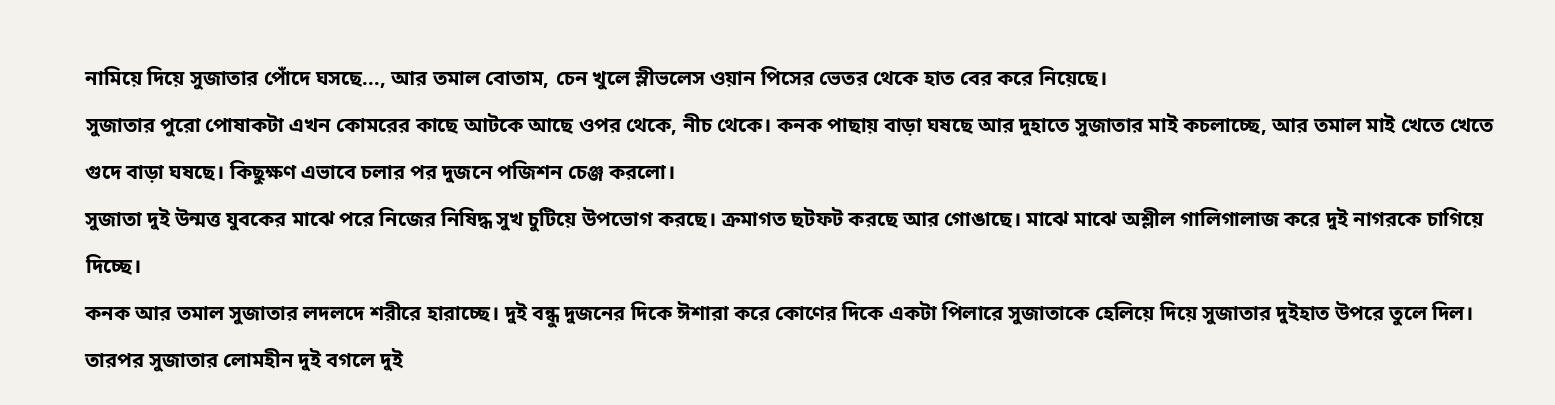নামিয়ে দিয়ে সুজাতার পোঁদে ঘসছে..., আর তমাল বোতাম, চেন খুলে স্লীভলেস ওয়ান পিসের ভেতর থেকে হাত বের করে নিয়েছে।
সুজাতার পুরো পোষাকটা এখন কোমরের কাছে আটকে আছে ওপর থেকে, নীচ থেকে। কনক পাছায় বাড়া ঘষছে আর দুহাতে সুজাতার মাই কচলাচ্ছে, আর তমাল মাই খেতে খেতে গুদে বাড়া ঘষছে। কিছুক্ষণ এভাবে চলার পর দুজনে পজিশন চেঞ্জ করলো।
সুজাতা দুই উন্মত্ত যুবকের মাঝে পরে নিজের নিষিদ্ধ সুখ চুটিয়ে উপভোগ করছে। ক্রমাগত ছটফট করছে আর গোঙাছে। মাঝে মাঝে অশ্লীল গালিগালাজ করে দুই নাগরকে চাগিয়ে দিচ্ছে।
কনক আর তমাল সুজাতার লদলদে শরীরে হারাচ্ছে। দুই বন্ধু দুজনের দিকে ঈশারা করে কোণের দিকে একটা পিলারে সুজাতাকে হেলিয়ে দিয়ে সুজাতার দুইহাত উপরে তুলে দিল। তারপর সুজাতার লোমহীন দুই বগলে দুই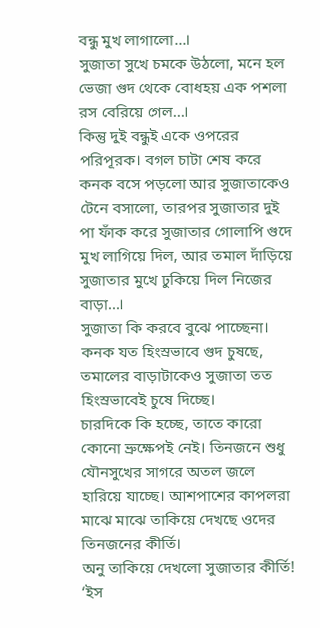বন্ধু মুখ লাগালো...।
সুজাতা সুখে চমকে উঠলো, মনে হল ভেজা গুদ থেকে বোধহয় এক পশলা রস বেরিয়ে গেল...।
কিন্তু দুই বন্ধুই একে ওপরের পরিপূরক। বগল চাটা শেষ করে কনক বসে পড়লো আর সুজাতাকেও টেনে বসালো, তারপর সুজাতার দুই পা ফাঁক করে সুজাতার গোলাপি গুদে মুখ লাগিয়ে দিল, আর তমাল দাঁড়িয়ে সুজাতার মুখে ঢুকিয়ে দিল নিজের বাড়া...।
সুজাতা কি করবে বুঝে পাচ্ছেনা। কনক যত হিংস্রভাবে গুদ চুষছে, তমালের বাড়াটাকেও সুজাতা তত হিংস্রভাবেই চুষে দিচ্ছে।
চারদিকে কি হচ্ছে, তাতে কারো কোনো ভ্রুক্ষেপই নেই। তিনজনে শুধু যৌনসুখের সাগরে অতল জলে হারিয়ে যাচ্ছে। আশপাশের কাপলরা মাঝে মাঝে তাকিয়ে দেখছে ওদের তিনজনের কীর্তি।
অনু তাকিয়ে দেখলো সুজাতার কীর্তি! ‘ইস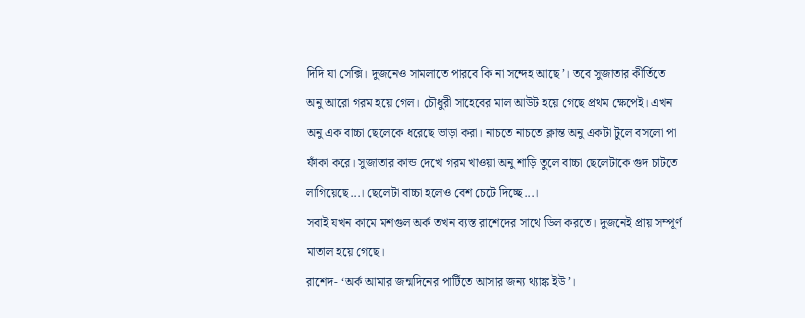দিদি যা সেক্সি। দুজনেও সামলাতে পারবে কি না সন্দেহ আছে’। তবে সুজাতার কীর্তিতে অনু আরো গরম হয়ে গেল। চৌধুরী সাহেবের মাল আউট হয়ে গেছে প্রথম ক্ষেপেই। এখন অনু এক বাচ্চা ছেলেকে ধরেছে ভাড়া করা। নাচতে নাচতে ক্লান্ত অনু একটা টুলে বসলো পা ফাঁকা করে। সুজাতার কান্ড দেখে গরম খাওয়া অনু শাড়ি তুলে বাচ্চা ছেলেটাকে গুদ চাটতে লাগিয়েছে...। ছেলেটা বাচ্চা হলেও বেশ চেটে দিচ্ছে...।
সবাই যখন কামে মশগুল অর্ক তখন ব্যস্ত রাশেদের সাথে ডিল করতে। দুজনেই প্রায় সম্পূর্ণ মাতাল হয়ে গেছে।
রাশেদ- ‘অর্ক আমার জন্মদিনের পার্টিতে আসার জন্য থ্যাঙ্ক ইউ’।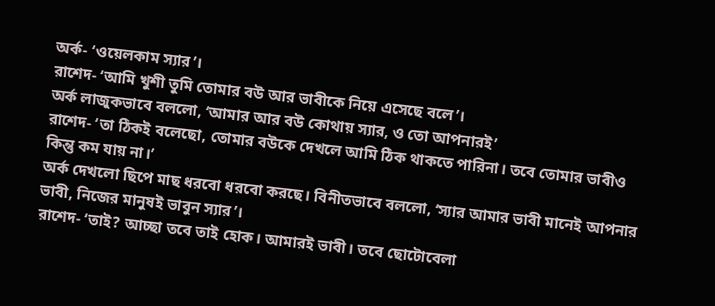অর্ক- ‘ওয়েলকাম স্যার’।
রাশেদ- ‘আমি খুশী তুমি তোমার বউ আর ভাবীকে নিয়ে এসেছে বলে’।
অর্ক লাজুকভাবে বললো, ‘আমার আর বউ কোথায় স্যার, ও তো আপনারই’
রাশেদ- ‘তা ঠিকই বলেছো, তোমার বউকে দেখলে আমি ঠিক থাকতে পারিনা। তবে তোমার ভাবীও কিন্তু কম যায় না।’
অর্ক দেখলো ছিপে মাছ ধরবো ধরবো করছে। বিনীতভাবে বললো, ‘স্যার আমার ভাবী মানেই আপনার ভাবী, নিজের মানুষই ভাবুন স্যার’।
রাশেদ- ‘তাই? আচ্ছা তবে তাই হোক। আমারই ভাবী। তবে ছোটোবেলা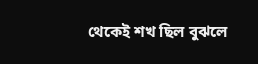থেকেই শখ ছিল বুঝলে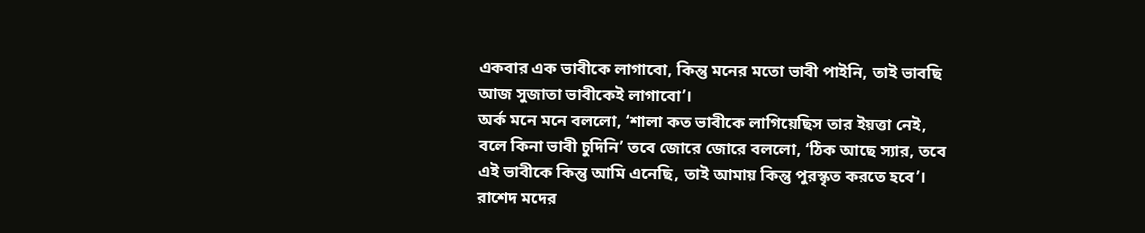একবার এক ভাবীকে লাগাবো, কিন্তু মনের মতো ভাবী পাইনি, তাই ভাবছি আজ সুজাতা ভাবীকেই লাগাবো’।
অর্ক মনে মনে বললো, ‘শালা কত ভাবীকে লাগিয়েছিস তার ইয়ত্তা নেই, বলে কিনা ভাবী চুদিনি’ তবে জোরে জোরে বললো, ‘ঠিক আছে স্যার, তবে এই ভাবীকে কিন্তু আমি এনেছি, তাই আমায় কিন্তু পুরস্কৃত করতে হবে’।
রাশেদ মদের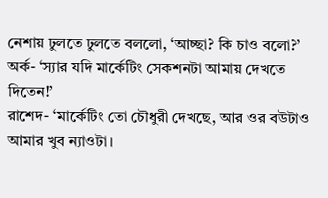নেশায় ঢুলতে ঢুলতে বললো, ‘আচ্ছা? কি চাও বলো?’
অর্ক- ‘স্যার যদি মার্কেটিং সেকশনটা আমায় দেখতে দিতেন!’
রাশেদ- ‘মার্কেটিং তো চৌধুরী দেখছে, আর ওর বউটাও আমার খুব ন্যাওটা।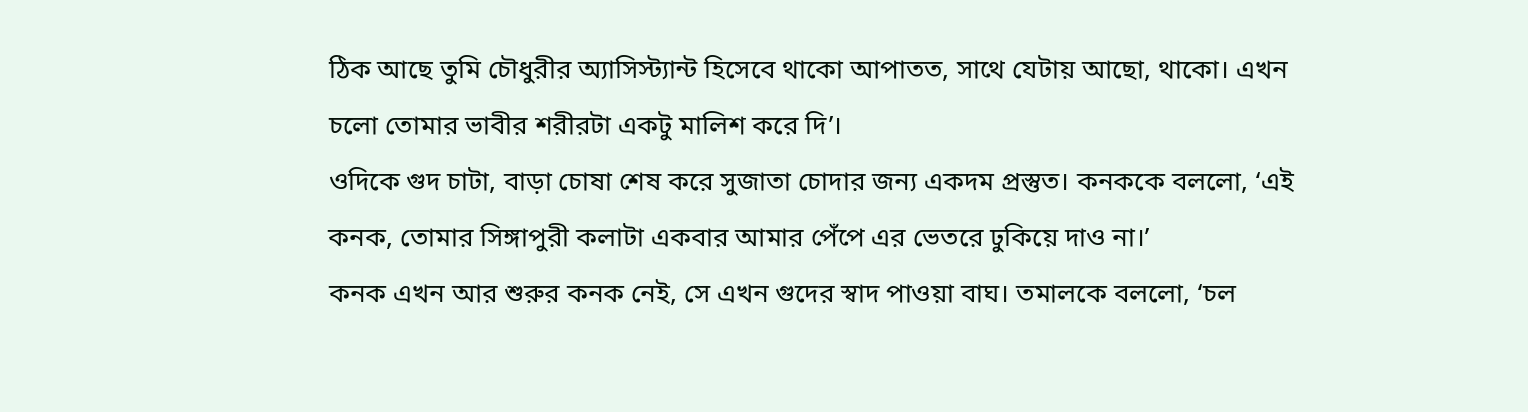ঠিক আছে তুমি চৌধুরীর অ্যাসিস্ট্যান্ট হিসেবে থাকো আপাতত, সাথে যেটায় আছো, থাকো। এখন চলো তোমার ভাবীর শরীরটা একটু মালিশ করে দি’।
ওদিকে গুদ চাটা, বাড়া চোষা শেষ করে সুজাতা চোদার জন্য একদম প্রস্তুত। কনককে বললো, ‘এই কনক, তোমার সিঙ্গাপুরী কলাটা একবার আমার পেঁপে এর ভেতরে ঢুকিয়ে দাও না।’
কনক এখন আর শুরুর কনক নেই, সে এখন গুদের স্বাদ পাওয়া বাঘ। তমালকে বললো, ‘চল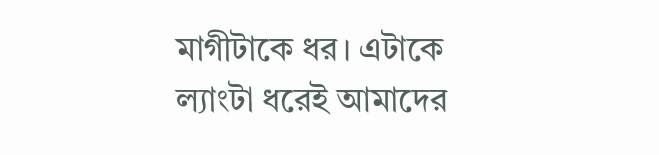মাগীটাকে ধর। এটাকে ল্যাংটা ধরেই আমাদের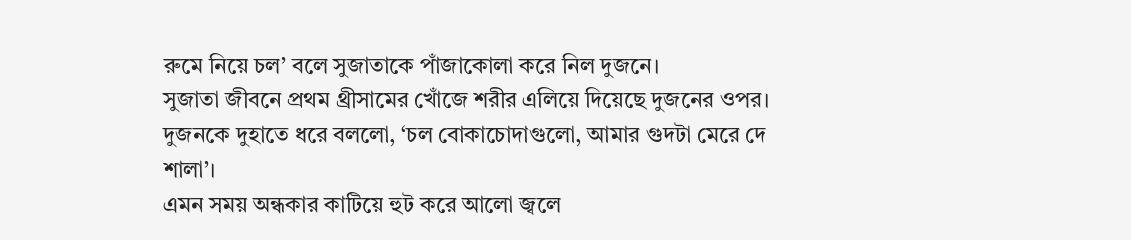রুমে নিয়ে চল’ বলে সুজাতাকে পাঁজাকোলা করে নিল দুজনে।
সুজাতা জীবনে প্রথম থ্রীসামের খোঁজে শরীর এলিয়ে দিয়েছে দুজনের ওপর। দুজনকে দুহাতে ধরে বললো, ‘চল বোকাচোদাগুলো, আমার গুদটা মেরে দে শালা’।
এমন সময় অন্ধকার কাটিয়ে হুট করে আলো জ্বলে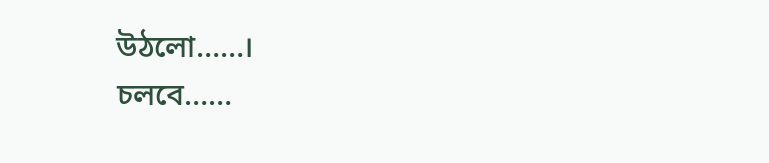উঠলো……।
চলবে……